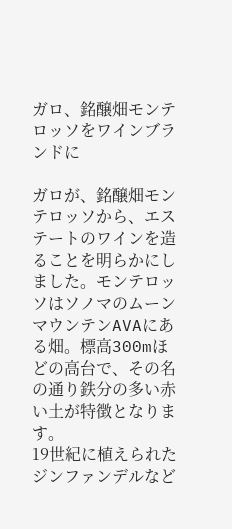ガロ、銘醸畑モンテロッソをワインブランドに

ガロが、銘醸畑モンテロッソから、エステートのワインを造ることを明らかにしました。モンテロッソはソノマのムーンマウンテンAVAにある畑。標高300mほどの高台で、その名の通り鉄分の多い赤い土が特徴となります。
19世紀に植えられたジンファンデルなど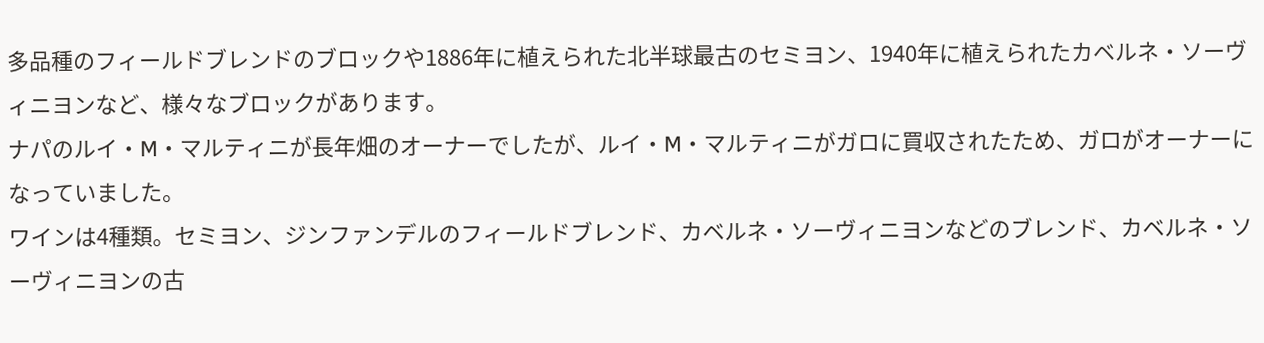多品種のフィールドブレンドのブロックや1886年に植えられた北半球最古のセミヨン、1940年に植えられたカベルネ・ソーヴィニヨンなど、様々なブロックがあります。
ナパのルイ・M・マルティニが長年畑のオーナーでしたが、ルイ・M・マルティニがガロに買収されたため、ガロがオーナーになっていました。
ワインは4種類。セミヨン、ジンファンデルのフィールドブレンド、カベルネ・ソーヴィニヨンなどのブレンド、カベルネ・ソーヴィニヨンの古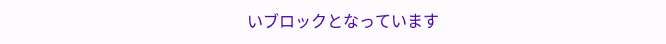いブロックとなっています